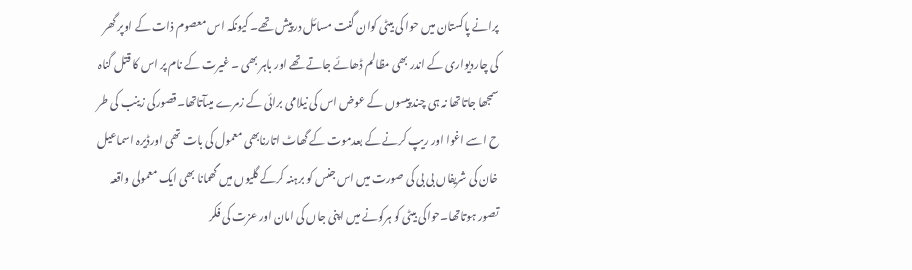پرانے پاکستان میں حوا کی بیٹی کوان گنت مسائل درپیش تھے۔ کیونکہ اس معصوم ذات کے اوپر گھر کی چاردیواری کے اندر بھی مظالم ڈھائے جاتے تھے اور باہر بھی ۔ غیرت کے نام پر اس کا قتل گناہ سمجھا جاتاتھا نہ ہی چند پیسوں کے عوض اس کی نیلامی برائی کے زمرے میںآتاتھا۔قصورکی زینب کی طر ح اسے اغوا اور ریپ کرنے کے بعدموت کے گھاٹ اتارنابھی معمول کی بات تھی اورڈیرہ اسماعیل خان کی شریفاں بی بی کی صورت میں اس جنس کو برہنہ کرکے گلیوں میں گھمانا بھی ایک معمولی واقعہ تصور ہوتاتھا۔حواکی بیٹی کو ہرکونے میں اپنی جاں کی امان اور عزت کی فکر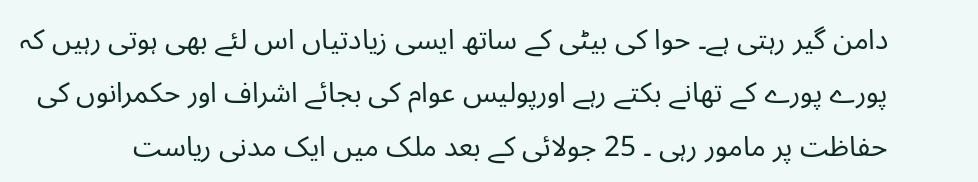دامن گیر رہتی ہے۔ حوا کی بیٹی کے ساتھ ایسی زیادتیاں اس لئے بھی ہوتی رہیں کہ پورے پورے کے تھانے بکتے رہے اورپولیس عوام کی بجائے اشراف اور حکمرانوں کی حفاظت پر مامور رہی ۔ 25 جولائی کے بعد ملک میں ایک مدنی ریاست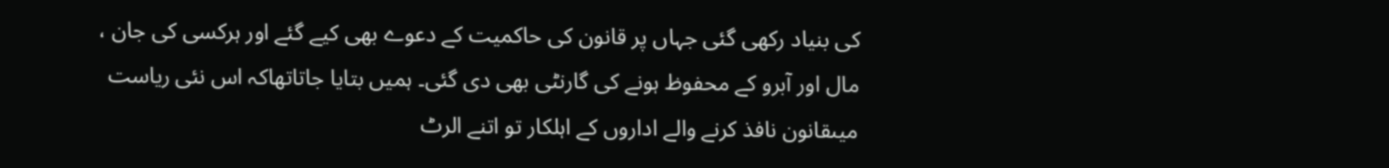کی بنیاد رکھی گئی جہاں پر قانون کی حاکمیت کے دعوے بھی کیے گئے اور ہرکسی کی جان ، مال اور آبرو کے محفوظ ہونے کی گارنٹی بھی دی گئی۔ ہمیں بتایا جاتاتھاکہ اس نئی ریاست میںقانون نافذ کرنے والے اداروں کے اہلکار تو اتنے الرٹ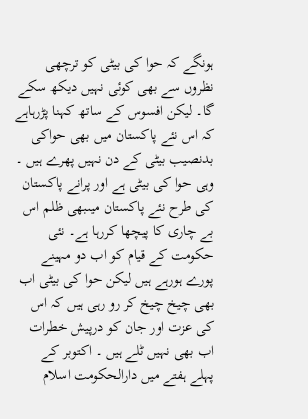ہونگے کہ حوا کی بیٹی کو ترچھی نظروں سے بھی کوئی نہیں دیکھ سکے گا۔ لیکن افسوس کے ساتھ کہنا پڑرہاہے کہ اس نئے پاکستان میں بھی حواکی بدنصیب بیٹی کے دن نہیں پھرے ہیں ۔ وہی حوا کی بیٹی ہے اور پرانے پاکستان کی طرح نئے پاکستان میںبھی ظلم اس بے چاری کا پیچھا کررہا ہے۔ نئی حکومت کے قیام کو اب دو مہینے پورے ہورہے ہیں لیکن حوا کی بیٹی اب بھی چیخ چیخ کر رو رہی ہیں کہ اس کی عزت اور جان کو درپیش خطرات اب بھی نہیں ٹلے ہیں ۔ اکتوبر کے پہلے ہفتے میں دارالحکومت اسلام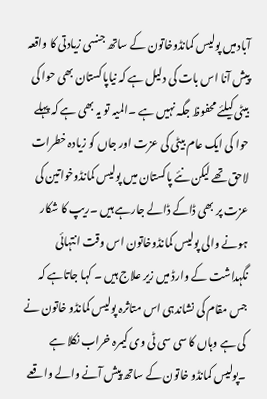آبادمیں پولیس کمانڈوخاتون کے ساتھ جنسی زیادتی کا واقعہ پیش آنا اس بات کی دلیل ہے کہ نیاپاکستان بھی حوا کی بیٹی کیلئے محفوظ جگہ نہیں ہے ۔المیہ تو یہ بھی ہے کہ پہلے حوا کی ایک عام بیٹی کی عزت اور جاں کو زیادہ خطرات لاحق تھے لیکن نئے پاکستان میں پولیس کمانڈوخواتین کی عزت پر بھی ڈاکے ڈالے جارہے ہیں ۔ریپ کا شکار ہونے والی پولیس کمانڈوخاتون اس وقت انتہائی نگہداشت کے وارڈ میں زیر علاج ہیں ۔ کہا جاتاہے کہ جس مقام کی نشاندہی اس متاثرہ پولیس کمانڈو خاتون نے کی ہے وہاں کا سی سی ٹی وی کیمرہ خراب نکلا ہے ۔پولیس کمانڈو خاتون کے ساتھ پیش آنے والے واقعے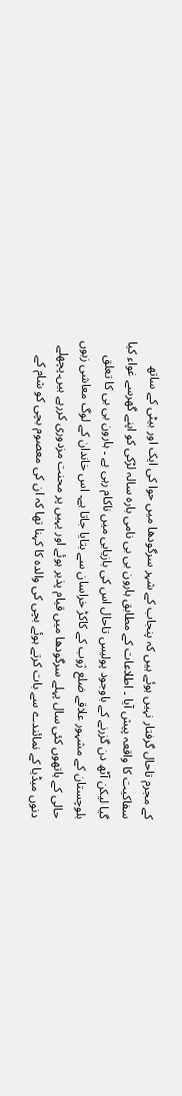کے مجرم تاحال گرفتار نہیں ہوئے ہیں کہ پنجاب کے شہر سرگودھا میں حوا کی ایک اور بیٹی کے ساتھ سفاکیت کا واقعہ پیش آیا ۔ اطلاعات کے مطابق ہارون بی بی نامی بارہ سالہ لڑکی کو اپنے گھرسے غواء کیا گیا لیکن آٹھ دن گزرنے کے باوجود پولیس تاحال اس کی بازیابی میں ناکام رہی ہے ۔ ہارون بی بی کا تعلق بلوچستان کے مشہور علاقے ضلع ژوب کے کاکڑ خراسان سے بتایا جاتا ہے۔ اس خاندان کے لوگ معاشی زبوں حالی کے ہاتھوں کئی سال پہلے سرگودھا میں قیام پذیر ہوئے اور یہیں پر محنت مزدوری کررہے ہیں۔پچھلے دنوں میڈیا کے نمائندے سے بات کرتے ہوئے بچی کی والدہ کا کہنا تھا کہ ان کی معصوم بچی کو شام کے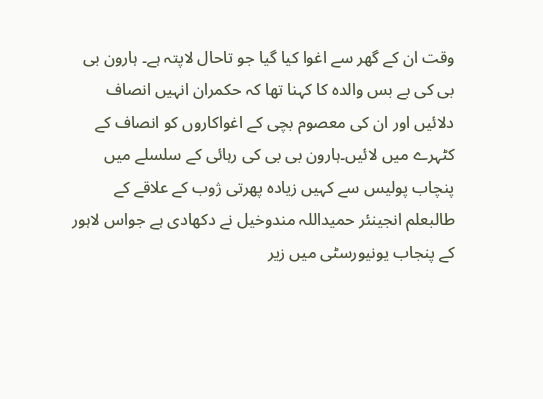وقت ان کے گھر سے اغوا کیا گیا جو تاحال لاپتہ ہے۔ ہارون بی بی کی بے بس والدہ کا کہنا تھا کہ حکمران انہیں انصاف دلائیں اور ان کی معصوم بچی کے اغواکاروں کو انصاف کے کٹہرے میں لائیں۔ہارون بی بی کی رہائی کے سلسلے میں پنچاب پولیس سے کہیں زیادہ پھرتی ژوب کے علاقے کے طالبعلم انجینئر حمیداللہ مندوخیل نے دکھادی ہے جواس لاہور کے پنجاب یونیورسٹی میں زیر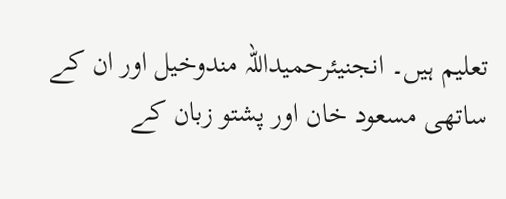تعلیم ہیں۔ انجنیئرحمیداللہ مندوخیل اور ان کے ساتھی مسعود خان اور پشتو زبان کے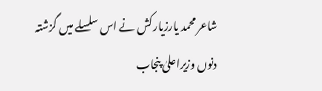شاعر محمد یارزیارکش نے اس سلسلے میں گزشتہ دنوں وزیراعلیٰ پنجاب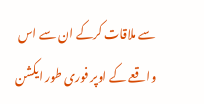سے ملاقات کرکے ان سے اس واقعے کے اوپر فوری طور ایکشن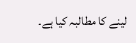لینے کا مطالبہ کیا ہے۔